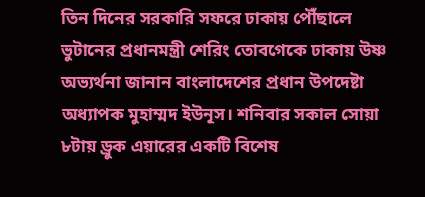তিন দিনের সরকারি সফরে ঢাকায় পৌঁছালে ভুটানের প্রধানমন্ত্রী শেরিং তোবগেকে ঢাকায় উষ্ণ অভ্যর্থনা জানান বাংলাদেশের প্রধান উপদেষ্টা অধ্যাপক মুহাম্মদ ইউনূস। শনিবার সকাল সোয়া ৮টায় ড্রুক এয়ারের একটি বিশেষ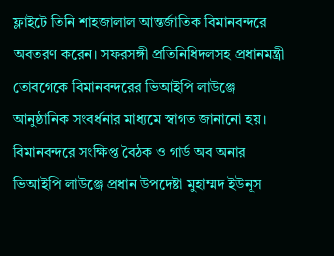ফ্লাইটে তিনি শাহজালাল আন্তর্জাতিক বিমানবন্দরে অবতরণ করেন। সফরসঙ্গী প্রতিনিধিদলসহ প্রধানমন্ত্রী তোবগেকে বিমানবন্দরের ভিআইপি লাউঞ্জে আনুষ্ঠানিক সংবর্ধনার মাধ্যমে স্বাগত জানানো হয়।
বিমানবন্দরে সংক্ষিপ্ত বৈঠক ও গার্ড অব অনার
ভিআইপি লাউঞ্জে প্রধান উপদেষ্টা মুহাম্মদ ইউনূস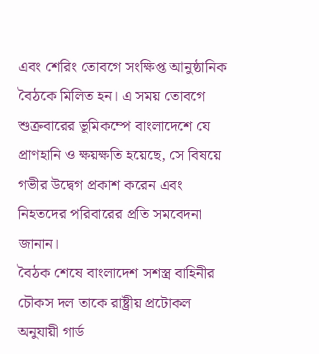এবং শেরিং তোবগে সংক্ষিপ্ত আনুষ্ঠানিক বৈঠকে মিলিত হন। এ সময় তোবগে শুক্রবারের ভূমিকম্পে বাংলাদেশে যে প্রাণহানি ও ক্ষয়ক্ষতি হয়েছে, সে বিষয়ে গভীর উদ্বেগ প্রকাশ করেন এবং নিহতদের পরিবারের প্রতি সমবেদনা জানান।
বৈঠক শেষে বাংলাদেশ সশস্ত্র বাহিনীর চৌকস দল তাকে রাষ্ট্রীয় প্রটোকল অনুযায়ী গার্ড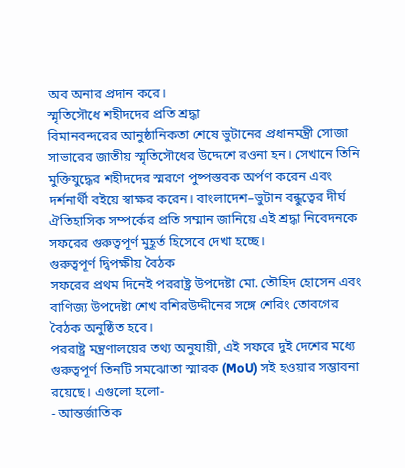অব অনার প্রদান করে।
স্মৃতিসৌধে শহীদদের প্রতি শ্রদ্ধা
বিমানবন্দরের আনুষ্ঠানিকতা শেষে ভুটানের প্রধানমন্ত্রী সোজা সাভারের জাতীয় স্মৃতিসৌধের উদ্দেশে রওনা হন। সেখানে তিনি মুক্তিযুদ্ধের শহীদদের স্মরণে পুষ্পস্তবক অর্পণ করেন এবং দর্শনার্থী বইয়ে স্বাক্ষর করেন। বাংলাদেশ–ভুটান বন্ধুত্বের দীর্ঘ ঐতিহাসিক সম্পর্কের প্রতি সম্মান জানিয়ে এই শ্রদ্ধা নিবেদনকে সফরের গুরুত্বপূর্ণ মুহূর্ত হিসেবে দেখা হচ্ছে।
গুরুত্বপূর্ণ দ্বিপক্ষীয় বৈঠক
সফরের প্রথম দিনেই পররাষ্ট্র উপদেষ্টা মো. তৌহিদ হোসেন এবং বাণিজ্য উপদেষ্টা শেখ বশিরউদ্দীনের সঙ্গে শেরিং তোবগের বৈঠক অনুষ্ঠিত হবে।
পররাষ্ট্র মন্ত্রণালয়ের তথ্য অনুযায়ী, এই সফরে দুই দেশের মধ্যে গুরুত্বপূর্ণ তিনটি সমঝোতা স্মারক (MoU) সই হওয়ার সম্ভাবনা রয়েছে। এগুলো হলো-
- আন্তর্জাতিক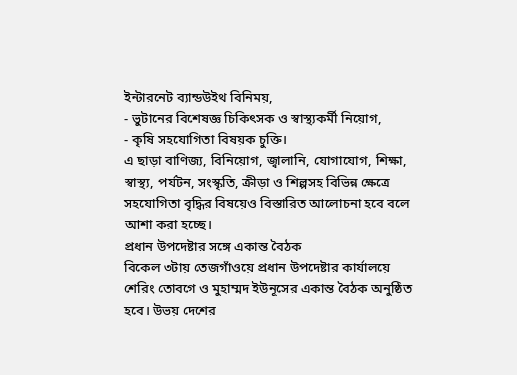ইন্টারনেট ব্যান্ডউইথ বিনিময়,
- ভুটানের বিশেষজ্ঞ চিকিৎসক ও স্বাস্থ্যকর্মী নিয়োগ,
- কৃষি সহযোগিতা বিষয়ক চুক্তি।
এ ছাড়া বাণিজ্য, বিনিয়োগ, জ্বালানি, যোগাযোগ, শিক্ষা, স্বাস্থ্য, পর্যটন, সংস্কৃতি, ক্রীড়া ও শিল্পসহ বিভিন্ন ক্ষেত্রে সহযোগিতা বৃদ্ধির বিষয়েও বিস্তারিত আলোচনা হবে বলে আশা করা হচ্ছে।
প্রধান উপদেষ্টার সঙ্গে একান্ত বৈঠক
বিকেল ৩টায় তেজগাঁওয়ে প্রধান উপদেষ্টার কার্যালয়ে শেরিং তোবগে ও মুহাম্মদ ইউনূসের একান্ত বৈঠক অনুষ্ঠিত হবে। উভয় দেশের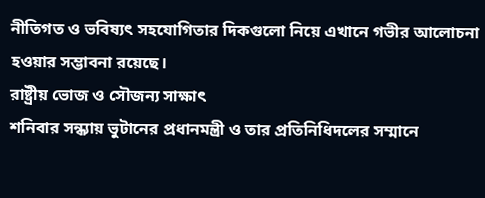নীতিগত ও ভবিষ্যৎ সহযোগিতার দিকগুলো নিয়ে এখানে গভীর আলোচনা হওয়ার সম্ভাবনা রয়েছে।
রাষ্ট্রীয় ভোজ ও সৌজন্য সাক্ষাৎ
শনিবার সন্ধ্যায় ভুটানের প্রধানমন্ত্রী ও তার প্রতিনিধিদলের সম্মানে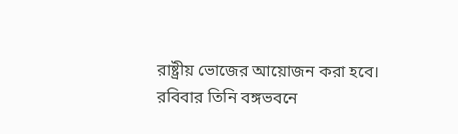রাষ্ট্রীয় ভোজের আয়োজন করা হবে।
রবিবার তিনি বঙ্গভবনে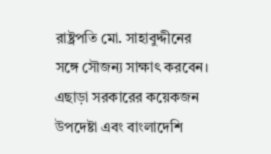রাষ্ট্রপতি মো. সাহাবুদ্দীনের সঙ্গে সৌজন্য সাক্ষাৎ করবেন। এছাড়া সরকারের কয়েকজন উপদেষ্টা এবং বাংলাদেশি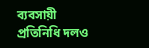ব্যবসায়ী প্রতিনিধি দলও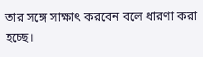তার সঙ্গে সাক্ষাৎ করবেন বলে ধারণা করা হচ্ছে।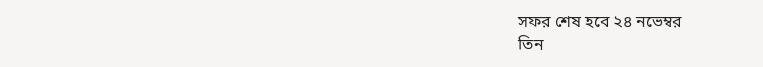সফর শেষ হবে ২৪ নভেম্বর
তিন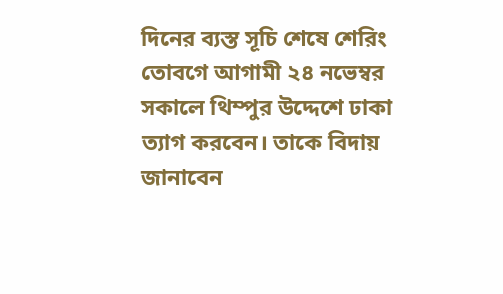দিনের ব্যস্ত সূচি শেষে শেরিং তোবগে আগামী ২৪ নভেম্বর সকালে থিম্পুর উদ্দেশে ঢাকা ত্যাগ করবেন। তাকে বিদায় জানাবেন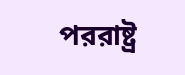পররাষ্ট্র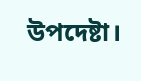উপদেষ্টা।